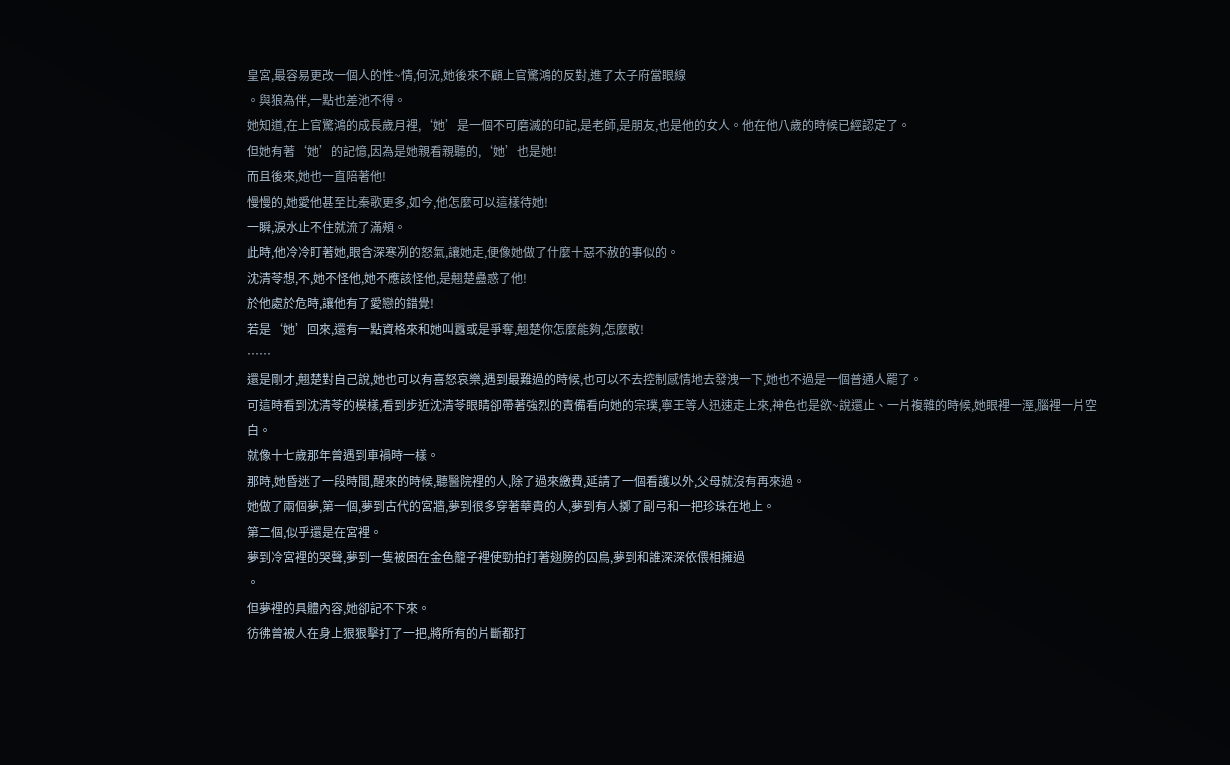皇宮,最容易更改一個人的性~情,何況,她後來不顧上官驚鴻的反對,進了太子府當眼線
。與狼為伴,一點也差池不得。
她知道,在上官驚鴻的成長歲月裡,‘她’是一個不可磨滅的印記,是老師,是朋友,也是他的女人。他在他八歲的時候已經認定了。
但她有著‘她’的記憶,因為是她親看親聽的,‘她’也是她!
而且後來,她也一直陪著他!
慢慢的,她愛他甚至比秦歌更多,如今,他怎麼可以這樣待她!
一瞬,淚水止不住就流了滿頰。
此時,他冷冷盯著她,眼含深寒冽的怒氣,讓她走,便像她做了什麼十惡不赦的事似的。
沈清苓想,不,她不怪他,她不應該怪他,是翹楚蠱惑了他!
於他處於危時,讓他有了愛戀的錯覺!
若是‘她’回來,還有一點資格來和她叫囂或是爭奪,翹楚你怎麼能夠,怎麼敢!
……
還是剛才,翹楚對自己說,她也可以有喜怒哀樂,遇到最難過的時候,也可以不去控制感情地去發洩一下,她也不過是一個普通人罷了。
可這時看到沈清苓的模樣,看到步近沈清苓眼睛卻帶著強烈的責備看向她的宗璞,寧王等人迅速走上來,神色也是欲~說還止、一片複雜的時候,她眼裡一溼,腦裡一片空白。
就像十七歲那年曾遇到車禍時一樣。
那時,她昏迷了一段時間,醒來的時候,聽醫院裡的人,除了過來繳費,延請了一個看護以外,父母就沒有再來過。
她做了兩個夢,第一個,夢到古代的宮牆,夢到很多穿著華貴的人,夢到有人擲了副弓和一把珍珠在地上。
第二個,似乎還是在宮裡。
夢到冷宮裡的哭聲,夢到一隻被困在金色籠子裡使勁拍打著翅膀的囚鳥,夢到和誰深深依偎相擁過
。
但夢裡的具體內容,她卻記不下來。
彷彿曾被人在身上狠狠擊打了一把,將所有的片斷都打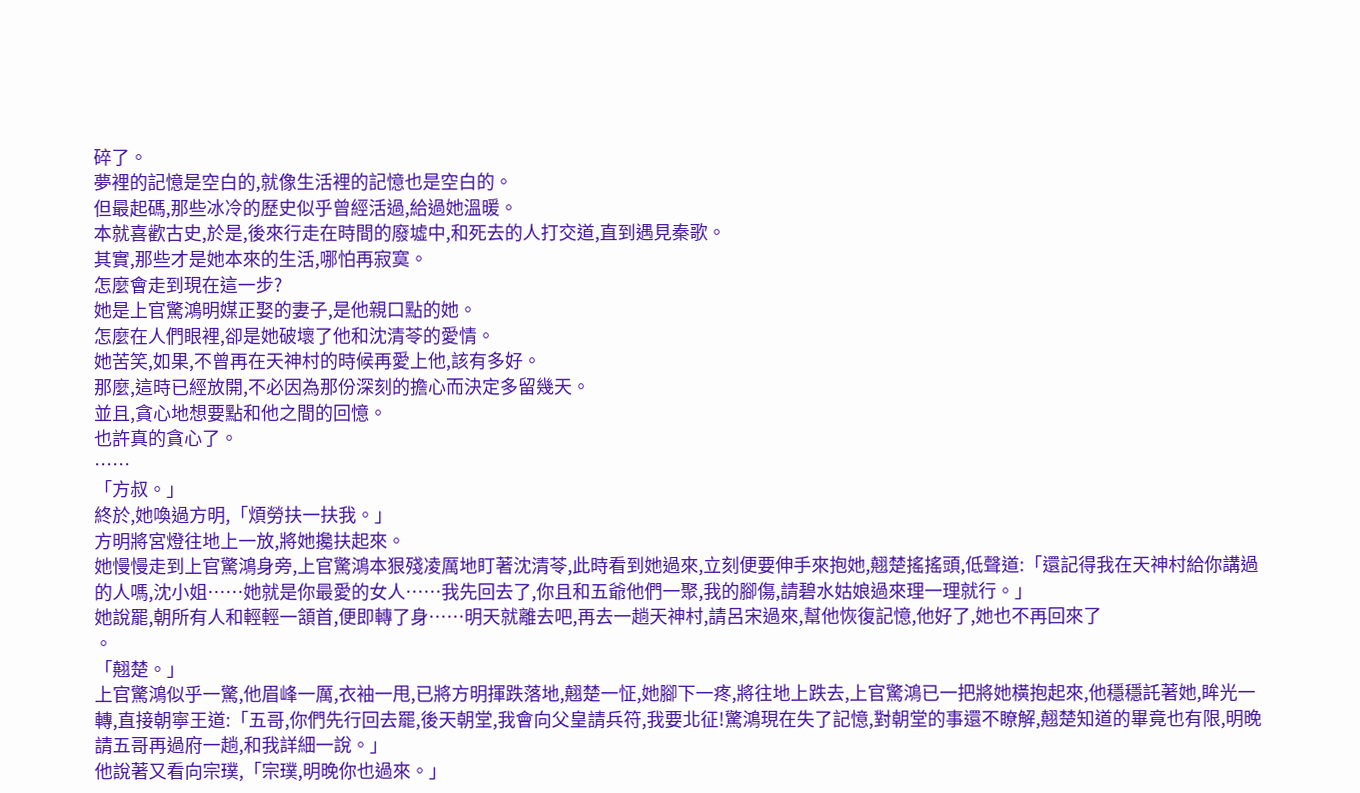碎了。
夢裡的記憶是空白的,就像生活裡的記憶也是空白的。
但最起碼,那些冰冷的歷史似乎曾經活過,給過她溫暖。
本就喜歡古史,於是,後來行走在時間的廢墟中,和死去的人打交道,直到遇見秦歌。
其實,那些才是她本來的生活,哪怕再寂寞。
怎麼會走到現在這一步?
她是上官驚鴻明媒正娶的妻子,是他親口點的她。
怎麼在人們眼裡,卻是她破壞了他和沈清苓的愛情。
她苦笑,如果,不曾再在天神村的時候再愛上他,該有多好。
那麼,這時已經放開,不必因為那份深刻的擔心而決定多留幾天。
並且,貪心地想要點和他之間的回憶。
也許真的貪心了。
……
「方叔。」
終於,她喚過方明,「煩勞扶一扶我。」
方明將宮燈往地上一放,將她攙扶起來。
她慢慢走到上官驚鴻身旁,上官驚鴻本狠殘凌厲地盯著沈清苓,此時看到她過來,立刻便要伸手來抱她,翹楚搖搖頭,低聲道:「還記得我在天神村給你講過的人嗎,沈小姐……她就是你最愛的女人……我先回去了,你且和五爺他們一聚,我的腳傷,請碧水姑娘過來理一理就行。」
她說罷,朝所有人和輕輕一頷首,便即轉了身……明天就離去吧,再去一趟天神村,請呂宋過來,幫他恢復記憶,他好了,她也不再回來了
。
「翹楚。」
上官驚鴻似乎一驚,他眉峰一厲,衣袖一甩,已將方明揮跌落地,翹楚一怔,她腳下一疼,將往地上跌去,上官驚鴻已一把將她橫抱起來,他穩穩託著她,眸光一轉,直接朝寧王道:「五哥,你們先行回去罷,後天朝堂,我會向父皇請兵符,我要北征!驚鴻現在失了記憶,對朝堂的事還不瞭解,翹楚知道的畢竟也有限,明晚請五哥再過府一趟,和我詳細一說。」
他說著又看向宗璞,「宗璞,明晚你也過來。」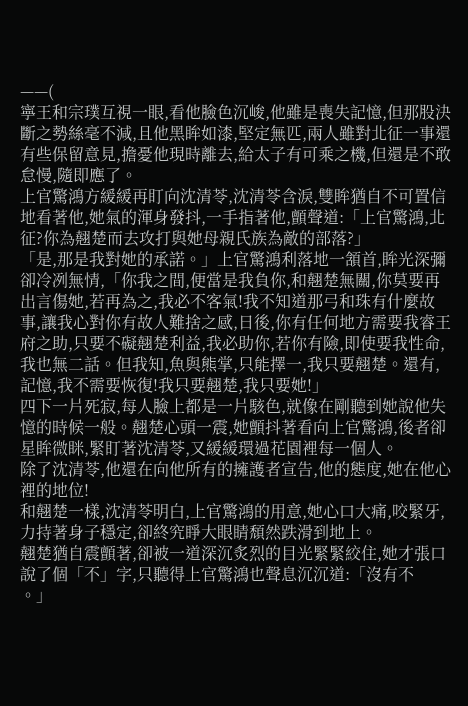——(
寧王和宗璞互視一眼,看他臉色沉峻,他雖是喪失記憶,但那股決斷之勢絲毫不減,且他黑眸如漆,堅定無匹,兩人雖對北征一事還有些保留意見,擔憂他現時離去,給太子有可乘之機,但還是不敢怠慢,隨即應了。
上官驚鴻方緩緩再盯向沈清苓,沈清苓含淚,雙眸猶自不可置信地看著他,她氣的渾身發抖,一手指著他,顫聲道:「上官驚鴻,北征?你為翹楚而去攻打與她母親氏族為敵的部落?」
「是,那是我對她的承諾。」上官驚鴻利落地一頷首,眸光深彌卻冷冽無情,「你我之間,便當是我負你,和翹楚無關,你莫要再出言傷她,若再為之,我必不客氣!我不知道那弓和珠有什麼故事,讓我心對你有故人難捨之感,日後,你有任何地方需要我睿王府之助,只要不礙翹楚利益,我必助你,若你有險,即使要我性命,我也無二話。但我知,魚與熊掌,只能擇一,我只要翹楚。還有,記憶,我不需要恢復!我只要翹楚,我只要她!」
四下一片死寂,每人臉上都是一片駭色,就像在剛聽到她說他失憶的時候一般。翹楚心頭一震,她顫抖著看向上官驚鴻,後者卻星眸微眯,緊盯著沈清苓,又緩緩環過花園裡每一個人。
除了沈清苓,他還在向他所有的擁護者宣告,他的態度,她在他心裡的地位!
和翹楚一樣,沈清苓明白,上官驚鴻的用意,她心口大痛,咬緊牙,力持著身子穩定,卻終究睜大眼睛頹然跌滑到地上。
翹楚猶自震顫著,卻被一道深沉炙烈的目光緊緊絞住,她才張口說了個「不」字,只聽得上官驚鴻也聲息沉沉道:「沒有不
。」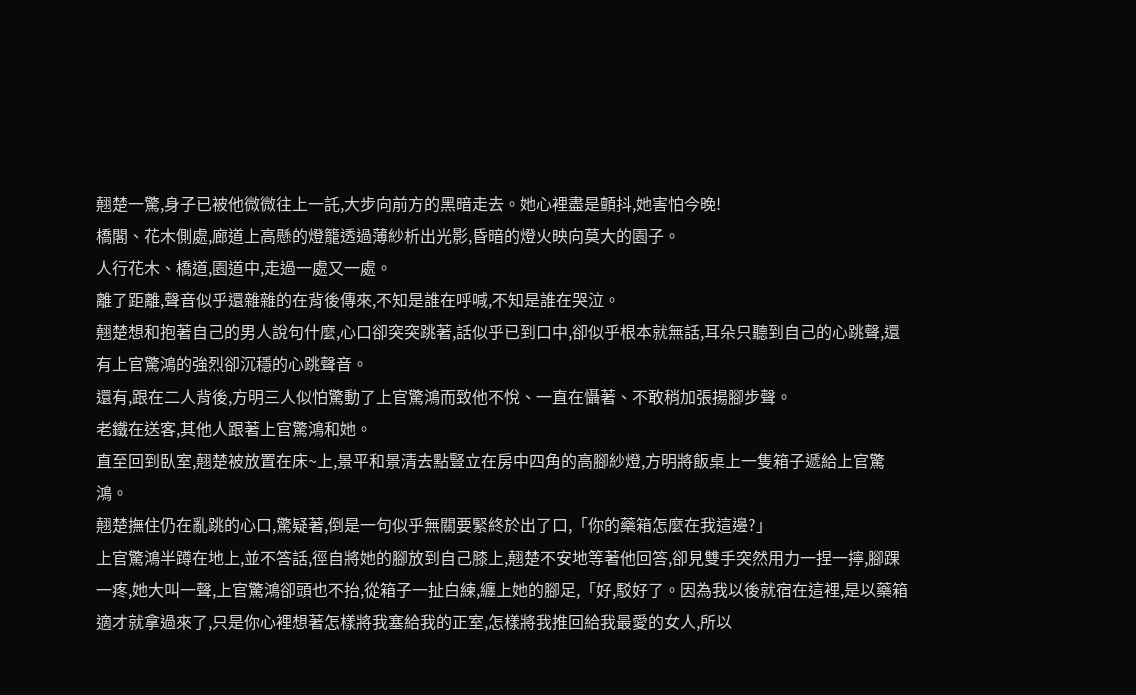翹楚一驚,身子已被他微微往上一託,大步向前方的黑暗走去。她心裡盡是顫抖,她害怕今晚!
橋閣、花木側處,廊道上高懸的燈籠透過薄紗析出光影,昏暗的燈火映向莫大的園子。
人行花木、橋道,園道中,走過一處又一處。
離了距離,聲音似乎還雜雜的在背後傳來,不知是誰在呼喊,不知是誰在哭泣。
翹楚想和抱著自己的男人說句什麼,心口卻突突跳著,話似乎已到口中,卻似乎根本就無話,耳朵只聽到自己的心跳聲,還有上官驚鴻的強烈卻沉穩的心跳聲音。
還有,跟在二人背後,方明三人似怕驚動了上官驚鴻而致他不悅、一直在懾著、不敢稍加張揚腳步聲。
老鐵在送客,其他人跟著上官驚鴻和她。
直至回到臥室,翹楚被放置在床~上,景平和景清去點豎立在房中四角的高腳紗燈,方明將飯桌上一隻箱子遞給上官驚鴻。
翹楚撫住仍在亂跳的心口,驚疑著,倒是一句似乎無關要緊終於出了口,「你的藥箱怎麼在我這邊?」
上官驚鴻半蹲在地上,並不答話,徑自將她的腳放到自己膝上,翹楚不安地等著他回答,卻見雙手突然用力一捏一擰,腳踝一疼,她大叫一聲,上官驚鴻卻頭也不抬,從箱子一扯白練,纏上她的腳足,「好,駁好了。因為我以後就宿在這裡,是以藥箱適才就拿過來了,只是你心裡想著怎樣將我塞給我的正室,怎樣將我推回給我最愛的女人,所以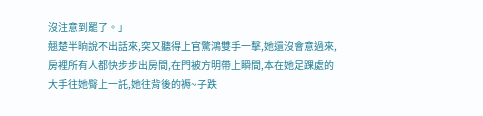沒注意到罷了。」
翹楚半晌說不出話來,突又聽得上官驚鴻雙手一擊,她還沒會意過來,房裡所有人都快步步出房間,在門被方明帶上瞬間,本在她足踝處的大手往她臀上一託,她往背後的褥~子跌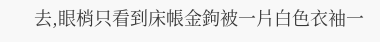去,眼梢只看到床帳金鉤被一片白色衣袖一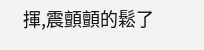揮,震顫顫的鬆了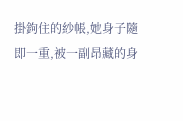掛鉤住的紗帳,她身子隨即一重,被一副昂藏的身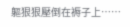軀狠狠壓倒在褥子上……